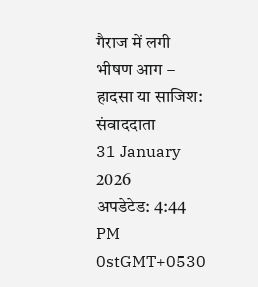गैराज में लगी भीषण आग – हादसा या साजिश:
संवाददाता
31 January 2026
अपडेटेड: 4:44 PM 0stGMT+0530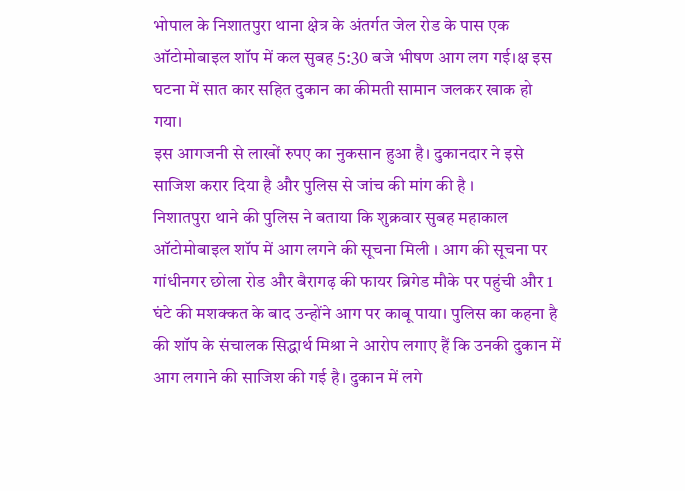भोपाल के निशातपुरा थाना क्षेत्र के अंतर्गत जेल रोड के पास एक ऑटोमोबाइल शॉप में कल सुबह 5:30 बजे भीषण आग लग गई।क्ष इस घटना में सात कार सहित दुकान का कीमती सामान जलकर खाक हो गया।
इस आगजनी से लाखों रुपए का नुकसान हुआ है। दुकानदार ने इसे साजिश करार दिया है और पुलिस से जांच की मांग की है ।
निशातपुरा थाने की पुलिस ने बताया कि शुक्रवार सुबह महाकाल ऑटोमोबाइल शॉप में आग लगने की सूचना मिली । आग की सूचना पर गांधीनगर छोला रोड और बैरागढ़ की फायर ब्रिगेड मौके पर पहुंची और 1 घंटे की मशक्कत के बाद उन्होंने आग पर काबू पाया। पुलिस का कहना है की शॉप के संचालक सिद्धार्थ मिश्रा ने आरोप लगाए हैं कि उनकी दुकान में आग लगाने की साजिश की गई है। दुकान में लगे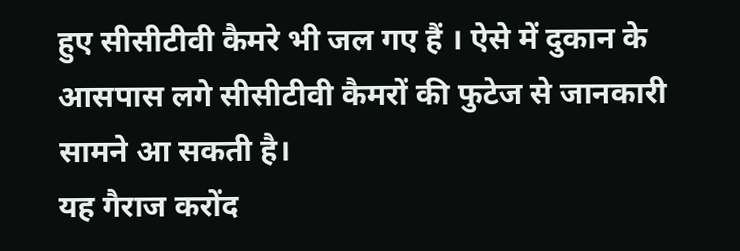हुए सीसीटीवी कैमरे भी जल गए हैं । ऐसे में दुकान के आसपास लगे सीसीटीवी कैमरों की फुटेज से जानकारी सामने आ सकती है।
यह गैराज करोंद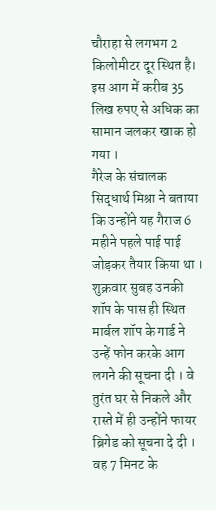चौराहा से लगभग 2 किलोमीटर दूर स्थित है। इस आग में करीब 35 लिख रुपए से अधिक का सामान जलकर खाक हो गया ।
गैरेज के संचालक सिद्धार्थ मिश्रा ने बताया कि उन्होंने यह गैराज 6 महीने पहले पाई पाई जोड़कर तैयार किया था । शुक्रवार सुबह उनकी शॉप के पास ही स्थित मार्बल शॉप के गार्ड ने उन्हें फोन करके आग लगने की सूचना दी । वे तुरंत घर से निकले और रास्ते में ही उन्होंने फायर ब्रिगेड को सूचना दे दी ।
वह 7 मिनट के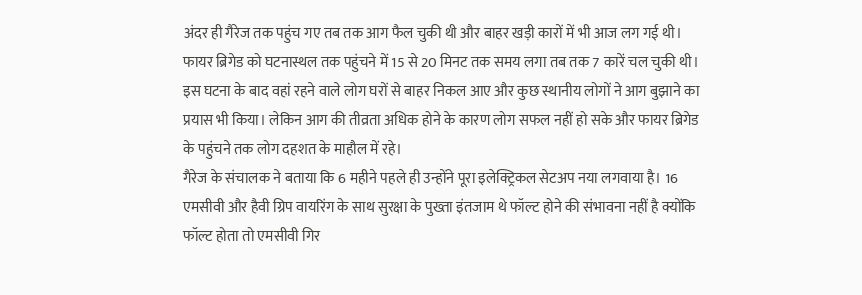अंदर ही गैरेज तक पहुंच गए तब तक आग फैल चुकी थी और बाहर खड़ी कारों में भी आज लग गई थी।
फायर ब्रिगेड को घटनास्थल तक पहुंचने में 15 से 20 मिनट तक समय लगा तब तक 7 कारें चल चुकी थी। इस घटना के बाद वहां रहने वाले लोग घरों से बाहर निकल आए और कुछ स्थानीय लोगों ने आग बुझाने का प्रयास भी किया। लेकिन आग की तीव्रता अधिक होने के कारण लोग सफल नहीं हो सके और फायर ब्रिगेड के पहुंचने तक लोग दहशत के माहौल में रहे।
गैरेज के संचालक ने बताया कि 6 महीने पहले ही उन्होंने पूरा इलेक्ट्रिकल सेटअप नया लगवाया है। 16 एमसीवी और हैवी ग्रिप वायरिंग के साथ सुरक्षा के पुख्ता इंतजाम थे फॉल्ट होने की संभावना नहीं है क्योंकि फॉल्ट होता तो एमसीवी गिर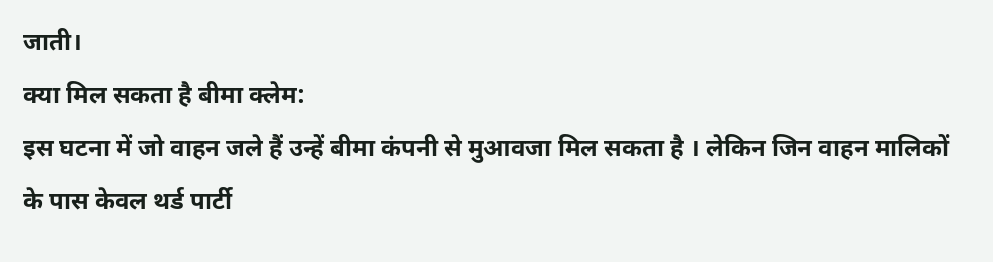जाती।
क्या मिल सकता है बीमा क्लेम:
इस घटना में जो वाहन जले हैं उन्हें बीमा कंपनी से मुआवजा मिल सकता है । लेकिन जिन वाहन मालिकों के पास केवल थर्ड पार्टी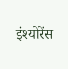इंश्योरेंस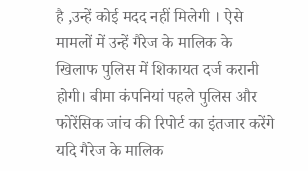है ,उन्हें कोई मदद नहीं मिलेगी । ऐसे मामलों में उन्हें गैरेज के मालिक के खिलाफ पुलिस में शिकायत दर्ज करानी होगी। बीमा कंपनियां पहले पुलिस और फोरेंसिक जांच की रिपोर्ट का इंतजार करेंगे यदि गैरेज के मालिक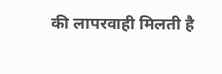की लापरवाही मिलती है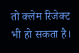तो क्लेम रिजेक्ट भी हो सकता है।